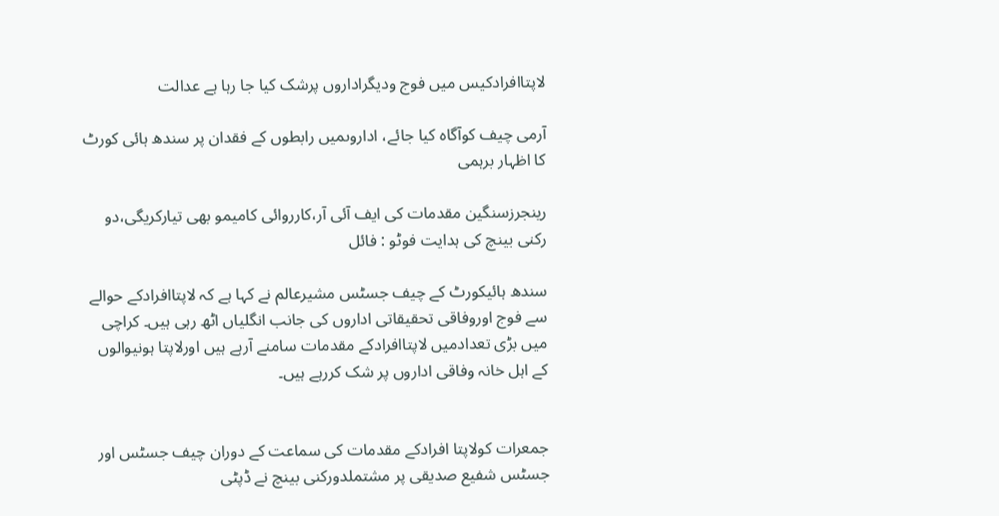لاپتاافرادکیس میں فوج ودیگراداروں پرشک کیا جا رہا ہے عدالت

آرمی چیف کوآگاہ کیا جائے، اداروںمیں رابطوں کے فقدان پر سندھ ہائی کورٹ کا اظہار برہمی

رینجرزسنگین مقدمات کی ایف آئی آر،کارروائی کامیمو بھی تیارکریگی،دو رکنی بینچ کی ہدایت فوٹو : فائل

سندھ ہائیکورٹ کے چیف جسٹس مشیرعالم نے کہا ہے کہ لاپتاافرادکے حوالے سے فوج اوروفاقی تحقیقاتی اداروں کی جانب انگلیاں اٹھ رہی ہیں۔ کراچی میں بڑی تعدادمیں لاپتاافرادکے مقدمات سامنے آرہے ہیں اورلاپتا ہونیوالوں کے اہل خانہ وفاقی اداروں پر شک کررہے ہیں۔


جمعرات کولاپتا افرادکے مقدمات کی سماعت کے دوران چیف جسٹس اور جسٹس شفیع صدیقی پر مشتملدورکنی بینچ نے ڈپٹی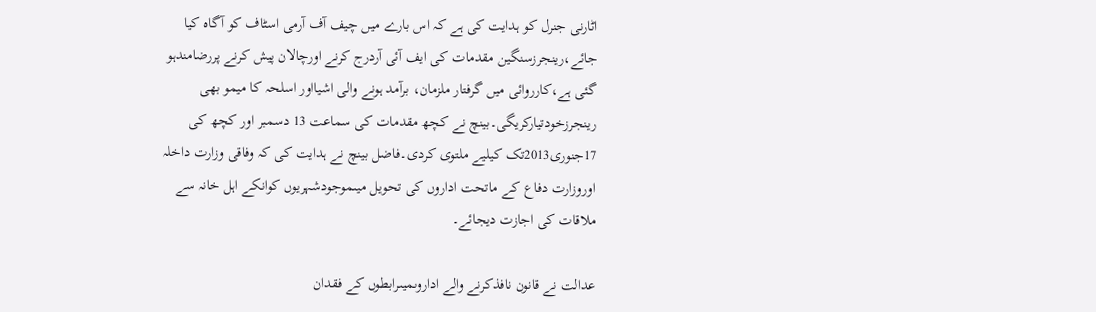اٹارنی جنرل کو ہدایت کی ہے کہ اس بارے میں چیف آف آرمی اسٹاف کو آگاہ کیا جائے،رینجرزسنگین مقدمات کی ایف آئی آردرج کرنے اورچالان پیش کرنے پررضامندہو گئی ہے،کارروائی میں گرفتار ملزمان، برآمد ہونے والی اشیااور اسلحہ کا میمو بھی رینجرزخودتیارکریگی۔بینچ نے کچھ مقدمات کی سماعت 13 دسمبر اور کچھ کی 17جنوری2013تک کیلیے ملتوی کردی۔فاضل بینچ نے ہدایت کی کہ وفاقی وزارت داخلہ اوروزارت دفاع کے ماتحت اداروں کی تحویل میںموجودشہریوں کوانکے اہل خانہ سے ملاقات کی اجازت دیجائے۔

عدالت نے قانون نافذکرنے والے اداروںمیںرابطوں کے فقدان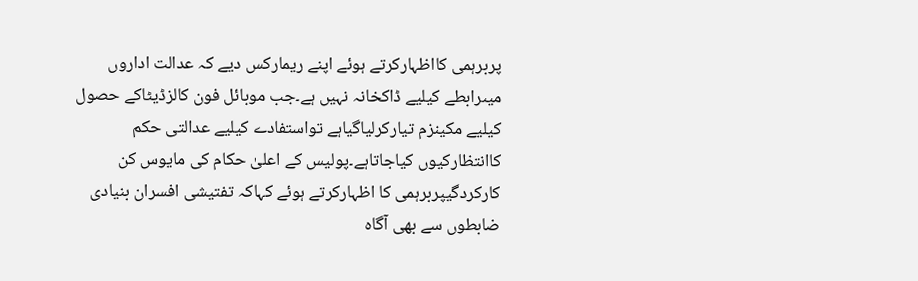پربرہمی کااظہارکرتے ہوئے اپنے ریمارکس دیے کہ عدالت اداروں میںرابطے کیلیے ڈاکخانہ نہیں ہے۔جب موبائل فون کالزڈیٹاکے حصول کیلیے مکینزم تیارکرلیاگیاہے تواستفادے کیلیے عدالتی حکم کاانتظارکیوں کیاجاتاہے۔پولیس کے اعلیٰ حکام کی مایوس کن کارکردگیپربرہمی کا اظہارکرتے ہوئے کہاکہ تفتیشی افسران بنیادی ضابطوں سے بھی آگاہ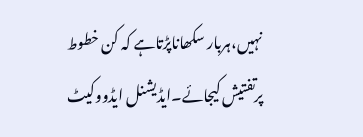نہیں،ہربار سکھاناپڑتاہے کہ کن خطوط پرتفتیش کیجائے۔ایڈیشنل ایڈووکیٹ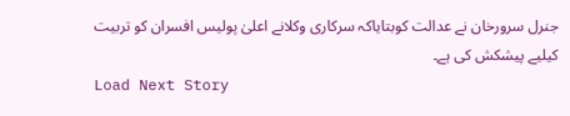جنرل سرورخان نے عدالت کوبتایاکہ سرکاری وکلانے اعلیٰ پولیس افسران کو تربیت کیلیے پیشکش کی ہے۔
Load Next Story